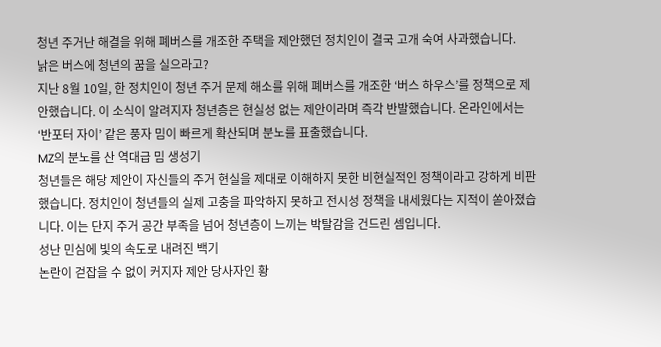청년 주거난 해결을 위해 폐버스를 개조한 주택을 제안했던 정치인이 결국 고개 숙여 사과했습니다.
낡은 버스에 청년의 꿈을 실으라고?
지난 8월 10일, 한 정치인이 청년 주거 문제 해소를 위해 폐버스를 개조한 ‘버스 하우스’를 정책으로 제안했습니다. 이 소식이 알려지자 청년층은 현실성 없는 제안이라며 즉각 반발했습니다. 온라인에서는 ‘반포터 자이’ 같은 풍자 밈이 빠르게 확산되며 분노를 표출했습니다.
MZ의 분노를 산 역대급 밈 생성기
청년들은 해당 제안이 자신들의 주거 현실을 제대로 이해하지 못한 비현실적인 정책이라고 강하게 비판했습니다. 정치인이 청년들의 실제 고충을 파악하지 못하고 전시성 정책을 내세웠다는 지적이 쏟아졌습니다. 이는 단지 주거 공간 부족을 넘어 청년층이 느끼는 박탈감을 건드린 셈입니다.
성난 민심에 빛의 속도로 내려진 백기
논란이 걷잡을 수 없이 커지자 제안 당사자인 황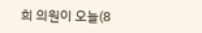희 의원이 오늘(8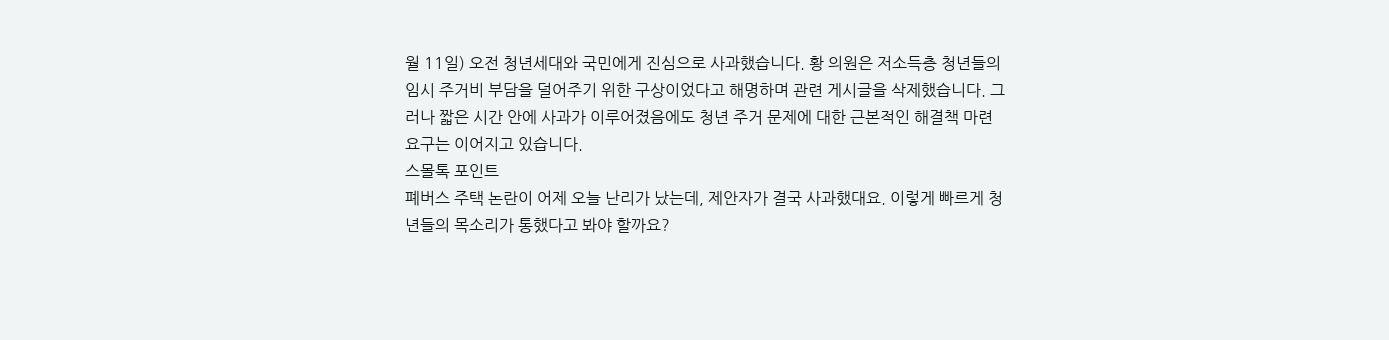월 11일) 오전 청년세대와 국민에게 진심으로 사과했습니다. 황 의원은 저소득층 청년들의 임시 주거비 부담을 덜어주기 위한 구상이었다고 해명하며 관련 게시글을 삭제했습니다. 그러나 짧은 시간 안에 사과가 이루어졌음에도 청년 주거 문제에 대한 근본적인 해결책 마련 요구는 이어지고 있습니다.
스몰톡 포인트
폐버스 주택 논란이 어제 오늘 난리가 났는데, 제안자가 결국 사과했대요. 이렇게 빠르게 청년들의 목소리가 통했다고 봐야 할까요?